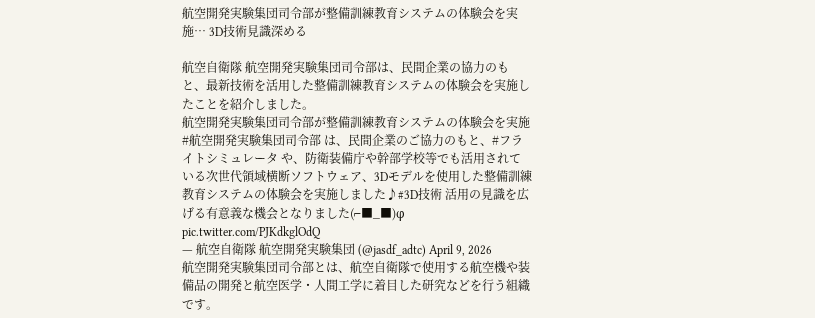航空開発実験集団司令部が整備訓練教育システムの体験会を実施… 3D技術見識深める

航空自衛隊 航空開発実験集団司令部は、民間企業の協力のもと、最新技術を活用した整備訓練教育システムの体験会を実施したことを紹介しました。
航空開発実験集団司令部が整備訓練教育システムの体験会を実施
#航空開発実験集団司令部 は、民間企業のご協力のもと、#フライトシミュレータ や、防衛装備庁や幹部学校等でも活用されている次世代領域横断ソフトウェア、3Dモデルを使用した整備訓練教育システムの体験会を実施しました♪#3D技術 活用の見識を広げる有意義な機会となりました(⌐■_■)φ pic.twitter.com/PJKdkglOdQ
— 航空自衛隊 航空開発実験集団 (@jasdf_adtc) April 9, 2026
航空開発実験集団司令部とは、航空自衛隊で使用する航空機や装備品の開発と航空医学・人間工学に着目した研究などを行う組織です。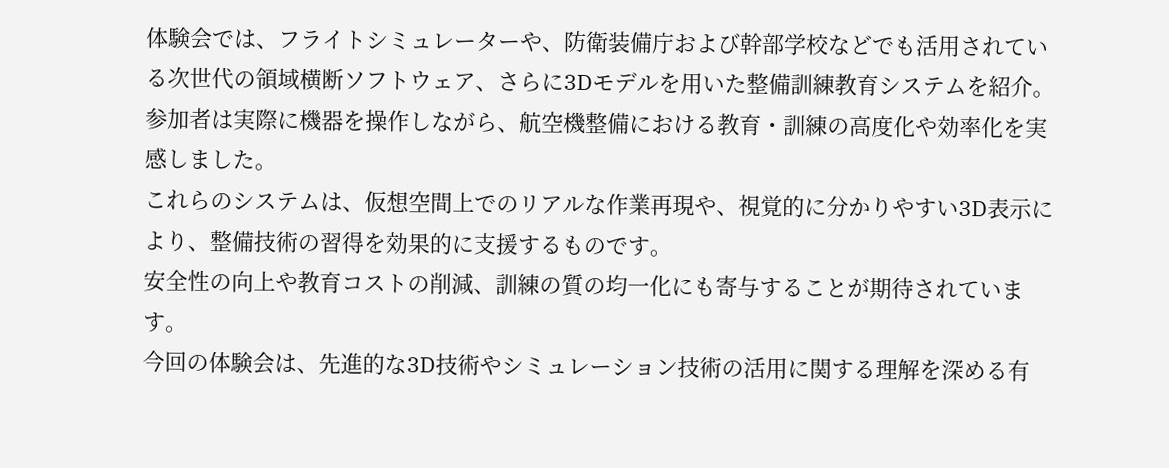体験会では、フライトシミュレーターや、防衛装備庁および幹部学校などでも活用されている次世代の領域横断ソフトウェア、さらに3Dモデルを用いた整備訓練教育システムを紹介。
参加者は実際に機器を操作しながら、航空機整備における教育・訓練の高度化や効率化を実感しました。
これらのシステムは、仮想空間上でのリアルな作業再現や、視覚的に分かりやすい3D表示により、整備技術の習得を効果的に支援するものです。
安全性の向上や教育コストの削減、訓練の質の均一化にも寄与することが期待されています。
今回の体験会は、先進的な3D技術やシミュレーション技術の活用に関する理解を深める有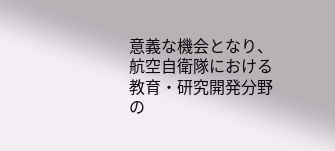意義な機会となり、航空自衛隊における教育・研究開発分野の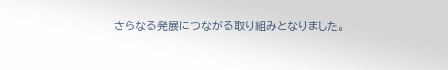さらなる発展につながる取り組みとなりました。